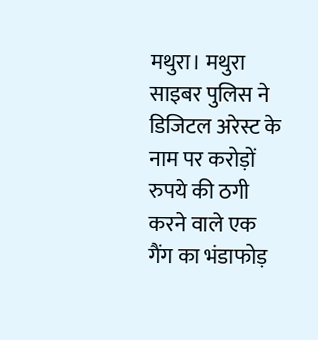मथुरा। मथुरा साइबर पुलिस ने डिजिटल अरेस्ट के नाम पर करोड़ों रुपये की ठगी करने वाले एक गैंग का भंडाफोड़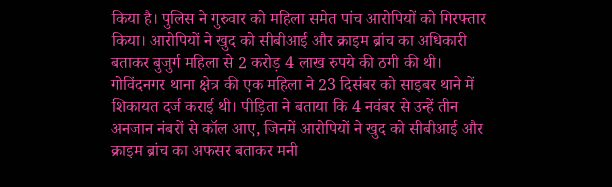किया है। पुलिस ने गुरुवार को महिला समेत पांच आरोपियों को गिरफ्तार किया। आरोपियों ने खुद को सीबीआई और क्राइम ब्रांच का अधिकारी बताकर बुजुर्ग महिला से 2 करोड़ 4 लाख रुपये की ठगी की थी।
गोविंदनगर थाना क्षेत्र की एक महिला ने 23 दिसंबर को साइबर थाने में शिकायत दर्ज कराई थी। पीड़िता ने बताया कि 4 नवंबर से उन्हें तीन अनजान नंबरों से कॉल आए, जिनमें आरोपियों ने खुद को सीबीआई और क्राइम ब्रांच का अफसर बताकर मनी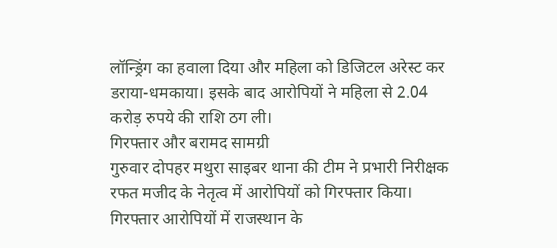लॉन्ड्रिंग का हवाला दिया और महिला को डिजिटल अरेस्ट कर डराया-धमकाया। इसके बाद आरोपियों ने महिला से 2.04 करोड़ रुपये की राशि ठग ली।
गिरफ्तार और बरामद सामग्री
गुरुवार दोपहर मथुरा साइबर थाना की टीम ने प्रभारी निरीक्षक रफत मजीद के नेतृत्व में आरोपियों को गिरफ्तार किया। गिरफ्तार आरोपियों में राजस्थान के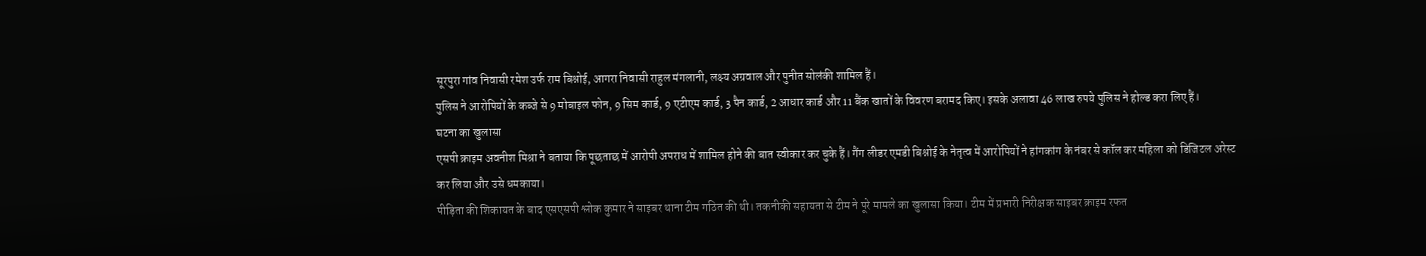सूरपुरा गांव निवासी रमेश उर्फ राम बिश्नोई, आगरा निवासी राहुल मंगलानी, लक्ष्य अग्रवाल और पुनीत सोलंकी शामिल हैं।
पुलिस ने आरोपियों के कब्जे से 9 मोबाइल फोन, 9 सिम कार्ड, 9 एटीएम कार्ड, 3 पैन कार्ड, 2 आधार कार्ड और 11 बैंक खातों के विवरण बरामद किए। इसके अलावा 46 लाख रुपये पुलिस ने होल्ड करा लिए हैं।
घटना का खुलासा
एसपी क्राइम अवनीश मिश्रा ने बताया कि पूछताछ में आरोपी अपराध में शामिल होने की बात स्वीकार कर चुके हैं। गैंग लीडर एमडी बिश्नोई के नेतृत्व में आरोपियों ने हांगकांग के नंबर से कॉल कर महिला को डिजिटल अरेस्ट कर लिया और उसे धमकाया।
पीड़िता की शिकायत के बाद एसएसपी श्लोक कुमार ने साइबर थाना टीम गठित की थी। तकनीकी सहायता से टीम ने पूरे मामले का खुलासा किया। टीम में प्रभारी निरीक्षक साइबर क्राइम रफत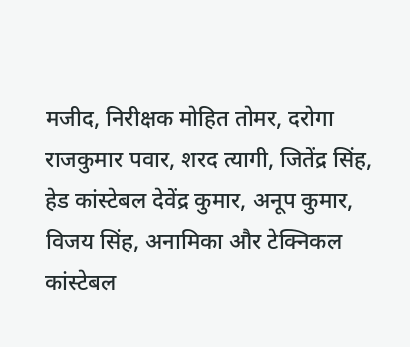मजीद, निरीक्षक मोहित तोमर, दरोगा राजकुमार पवार, शरद त्यागी, जितेंद्र सिंह, हेड कांस्टेबल देवेंद्र कुमार, अनूप कुमार, विजय सिंह, अनामिका और टेक्निकल कांस्टेबल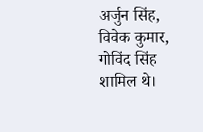अर्जुन सिंह, विवेक कुमार, गोविंद सिंह शामिल थे।